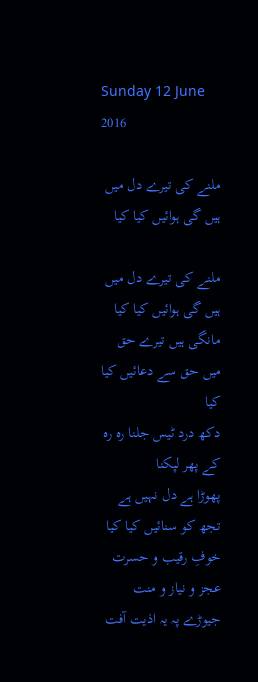Sunday 12 June 2016

ملنے کی تیرے دل میں ہیں گی ہوائیں کیا کیا

ملنے کی تیرے دل میں ہیں گی ہوائیں کیا کیا
مانگی ہیں تیرے حق میں حق سے دعائیں کیا کیا
دکھ درد ٹیس جلنا رہ رہ کے پھر لپکنا
پھوڑا ہے دل نہیں ہے تجھ کو سنائیں کیا کیا
خوفِ رقیب و حسرت عجز و نیاز و منت
جیوڑے پہ یہ اذیت آفت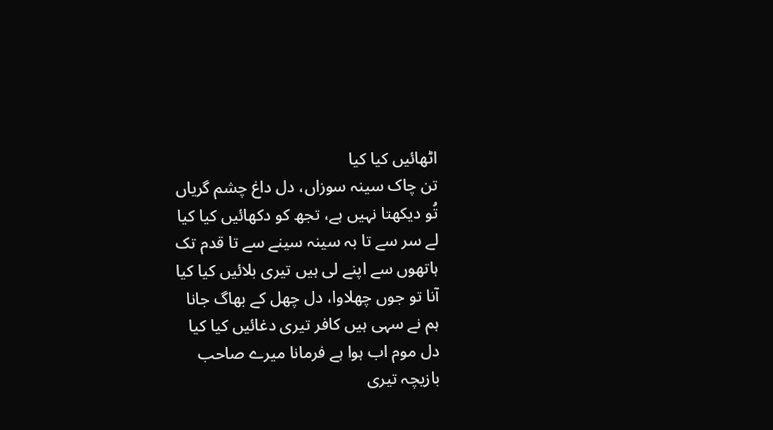اٹھائیں کیا کیا
تن چاک سینہ سوزاں، دل داغ چشم گریاں
تُو دیکھتا نہیں ہے، تجھ کو دکھائیں کیا کیا
لے سر سے تا بہ سینہ سینے سے تا قدم تک
ہاتھوں سے اپنے لی ہیں تیری بلائیں کیا کیا
آنا تو جوں چھلاوا، دل چھل کے بھاگ جانا
ہم نے سہی ہیں کافر تیری دغائیں کیا کیا
دل موم اب ہوا ہے فرمانا میرے صاحب
بازیچہ تیری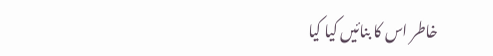خاطر اس کا بنائیں کیا کیا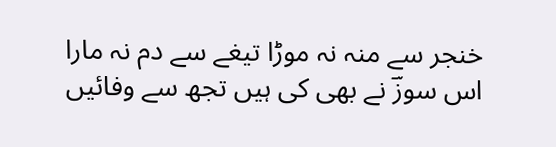خنجر سے منہ نہ موڑا تیغے سے دم نہ مارا
اس سوزؔ نے بھی کی ہیں تجھ سے وفائیں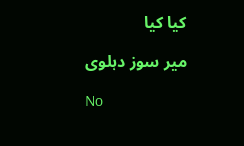کیا کیا

میر سوز دہلوی

No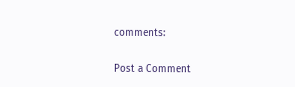comments:

Post a Comment